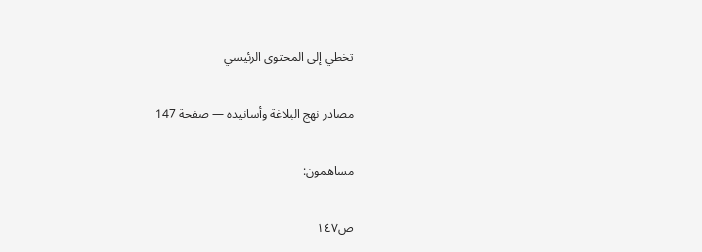تخطي إلى المحتوى الرئيسي

مصادر نهج البلاغة وأسانيده — صفحة 147

مساهمون:

ص١٤٧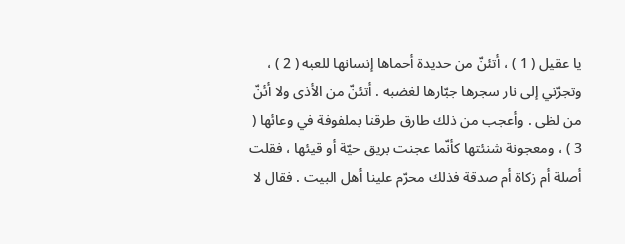يا عقيل ( 1 ) ، أتئنّ من حديدة أحماها إنسانها للعبه ( 2 ) ، وتجرّني إلى نار سجرها جبّارها لغضبه . أتئنّ من الأذى ولا أئنّ من لظى . وأعجب من ذلك طارق طرقنا بملفوفة في وعائها ( 3 ) ، ومعجونة شنئتها كأنّما عجنت بريق حيّة أو قيئها ، فقلت أصلة أم زكاة أم صدقة فذلك محرّم علينا أهل البيت . فقال لا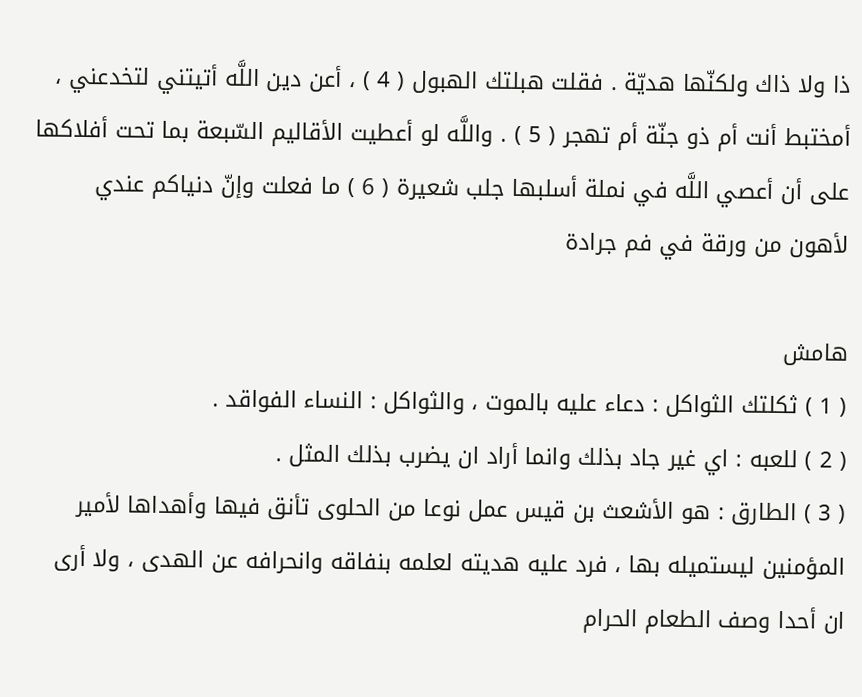ذا ولا ذاك ولكنّها هديّة . فقلت هبلتك الهبول ( 4 ) ، أعن دين اللَّه أتيتني لتخدعني ، أمختبط أنت أم ذو جنّة أم تهجر ( 5 ) . واللَّه لو أعطيت الأقاليم السّبعة بما تحت أفلاكها على أن أعصي اللَّه في نملة أسلبها جلب شعيرة ( 6 ) ما فعلت وإنّ دنياكم عندي لأهون من ورقة في فم جرادة

هامش
( 1 ) ثكلتك الثواكل : دعاء عليه بالموت ، والثواكل : النساء الفواقد .
( 2 ) للعبه : اي غير جاد بذلك وانما أراد ان يضرب بذلك المثل .
( 3 ) الطارق : هو الأشعث بن قيس عمل نوعا من الحلوى تأنق فيها وأهداها لأمير المؤمنين ليستميله بها ، فرد عليه هديته لعلمه بنفاقه وانحرافه عن الهدى ، ولا أرى ان أحدا وصف الطعام الحرام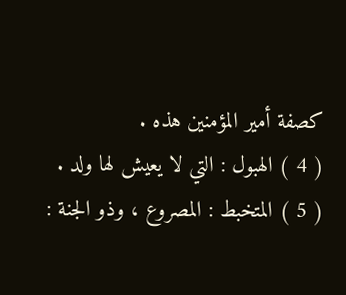كصفة أمير المؤمنين هذه .
( 4 ) الهبول : التي لا يعيش لها ولد .
( 5 ) المتخبط : المصروع ، وذو الجنة :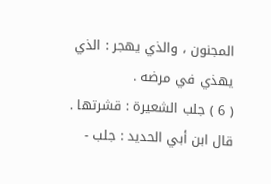المجنون ، والذي يهجر : الذي يهذي في مرضه .
( 6 ) جلب الشعيرة : قشرتها . قال ابن أبي الحديد : جلب -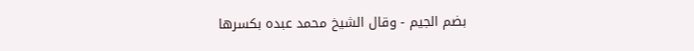بضم الجيم - وقال الشيخ محمد عبده بكسرها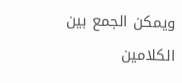ويمكن الجمع بين الكلامين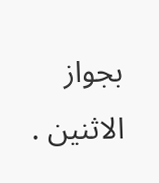بجواز الاثنين .